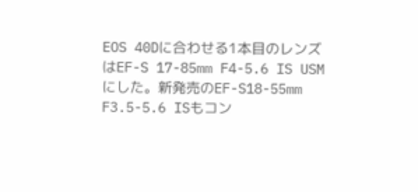EOS 40Dに合わせる1本目のレンズはEF-S 17-85mm F4-5.6 IS USMにした。新発売のEF-S18-55mm F3.5-5.6 ISもコン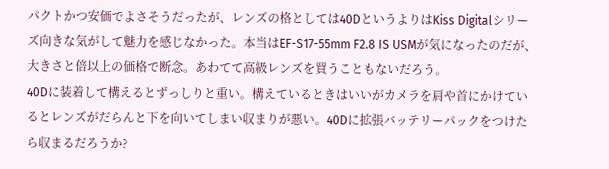パクトかつ安価でよさそうだったが、レンズの格としては40DというよりはKiss Digitalシリーズ向きな気がして魅力を感じなかった。本当はEF-S17-55mm F2.8 IS USMが気になったのだが、大きさと倍以上の価格で断念。あわてて高級レンズを買うこともないだろう。
40Dに装着して構えるとずっしりと重い。構えているときはいいがカメラを肩や首にかけているとレンズがだらんと下を向いてしまい収まりが悪い。40Dに拡張バッテリーパックをつけたら収まるだろうか?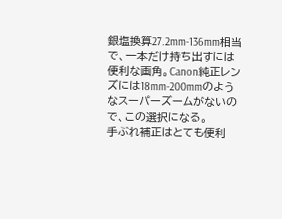銀塩換算27.2mm-136mm相当で、一本だけ持ち出すには便利な画角。Canon純正レンズには18mm-200mmのようなスーパーズームがないので、この選択になる。
手ぶれ補正はとても便利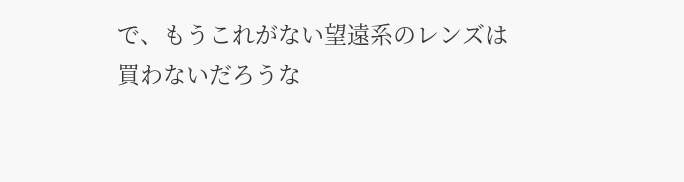で、もうこれがない望遠系のレンズは買わないだろうな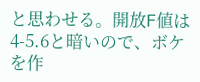と思わせる。開放F値は4-5.6と暗いので、ボケを作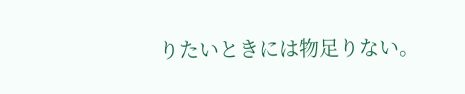りたいときには物足りない。